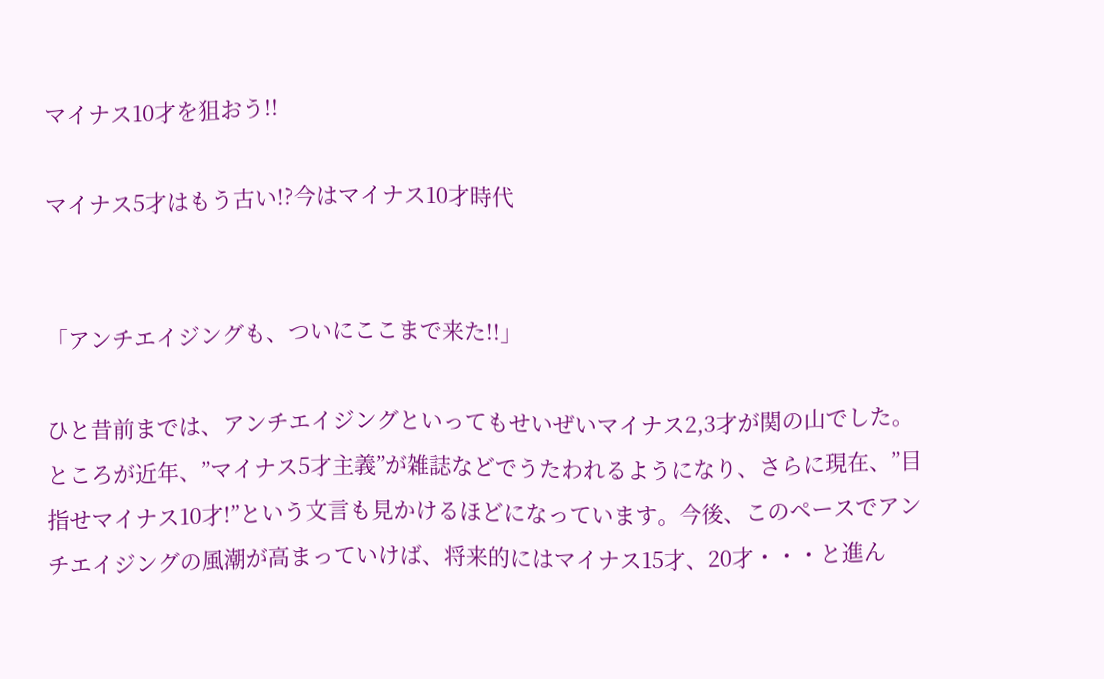マイナス10才を狙おう!!

マイナス5才はもう古い!?今はマイナス10才時代


「アンチエイジングも、ついにここまで来た!!」

ひと昔前までは、アンチエイジングといってもせいぜいマイナス2,3才が関の山でした。ところが近年、”マイナス5才主義”が雑誌などでうたわれるようになり、さらに現在、”目指せマイナス10才!”という文言も見かけるほどになっています。今後、このペースでアンチエイジングの風潮が高まっていけば、将来的にはマイナス15才、20才・・・と進ん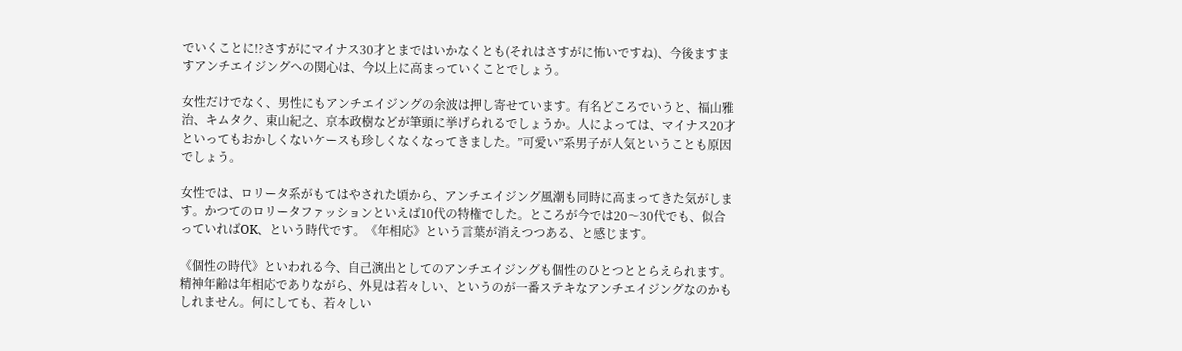でいくことに!?さすがにマイナス30才とまではいかなくとも(それはさすがに怖いですね)、今後ますますアンチエイジングへの関心は、今以上に高まっていくことでしょう。

女性だけでなく、男性にもアンチエイジングの余波は押し寄せています。有名どころでいうと、福山雅治、キムタク、東山紀之、京本政樹などが筆頭に挙げられるでしょうか。人によっては、マイナス20才といってもおかしくないケースも珍しくなくなってきました。”可愛い”系男子が人気ということも原因でしょう。

女性では、ロリータ系がもてはやされた頃から、アンチエイジング風潮も同時に高まってきた気がします。かつてのロリータファッションといえば10代の特権でした。ところが今では20〜30代でも、似合っていればOK、という時代です。《年相応》という言葉が消えつつある、と感じます。

《個性の時代》といわれる今、自己演出としてのアンチエイジングも個性のひとつととらえられます。精神年齢は年相応でありながら、外見は若々しい、というのが一番ステキなアンチエイジングなのかもしれません。何にしても、若々しい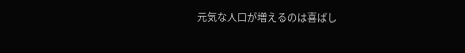元気な人口が増えるのは喜ばし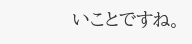いことですね。